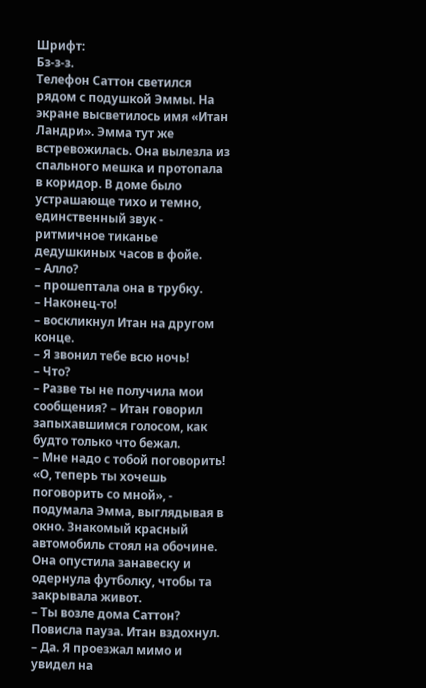Шрифт:
Бз-з-з.
Телефон Саттон светился рядом с подушкой Эммы. На экране высветилось имя «Итан Ландри». Эмма тут же встревожилась. Она вылезла из спального мешка и протопала в коридор. В доме было устрашающе тихо и темно, единственный звук - ритмичное тиканье дедушкиных часов в фойе.
– Алло?
– прошептала она в трубку.
– Наконец-то!
– воскликнул Итан на другом конце.
– Я звонил тебе всю ночь!
– Что?
– Разве ты не получила мои сообщения? – Итан говорил запыхавшимся голосом, как будто только что бежал.
– Мне надо с тобой поговорить!
«О, теперь ты хочешь поговорить со мной», - подумала Эмма, выглядывая в окно. Знакомый красный автомобиль стоял на обочине. Она опустила занавеску и одернула футболку, чтобы та закрывала живот.
– Ты возле дома Саттон?
Повисла пауза. Итан вздохнул.
– Да. Я проезжал мимо и увидел на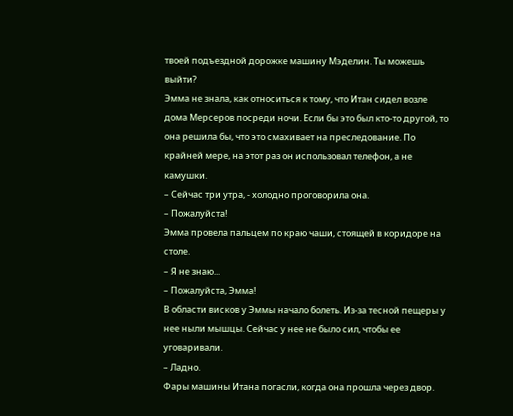твоей подъездной дорожке машину Мэделин. Ты можешь выйти?
Эмма не знала, как относиться к тому, что Итан сидел возле дома Мерсеров посреди ночи. Если бы это был кто-то другой, то она решила бы, что это смахивает на преследование. По крайней мере, на этот раз он использовал телефон, а не камушки.
– Сейчас три утра, - холодно проговорила она.
– Пожалуйста!
Эмма провела пальцем по краю чаши, стоящей в коридоре на столе.
– Я не знаю...
– Пожалуйста, Эмма!
В области висков у Эммы начало болеть. Из-за тесной пещеры у нее ныли мышцы. Сейчас у нее не было сил, чтобы ее уговаривали.
– Ладно.
Фары машины Итана погасли, когда она прошла через двор.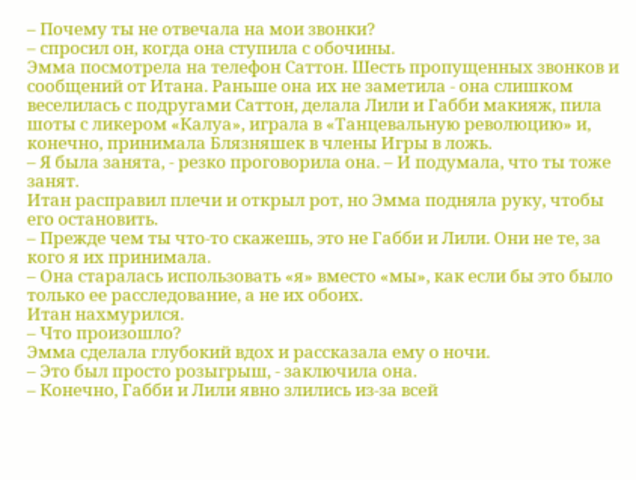– Почему ты не отвечала на мои звонки?
– спросил он, когда она ступила с обочины.
Эмма посмотрела на телефон Саттон. Шесть пропущенных звонков и сообщений от Итана. Раньше она их не заметила - она слишком веселилась с подругами Саттон, делала Лили и Габби макияж, пила шоты с ликером «Калуа», играла в «Танцевальную революцию» и, конечно, принимала Блязняшек в члены Игры в ложь.
– Я была занята, - резко проговорила она. – И подумала, что ты тоже занят.
Итан расправил плечи и открыл рот, но Эмма подняла руку, чтобы его остановить.
– Прежде чем ты что-то скажешь, это не Габби и Лили. Они не те, за кого я их принимала.
– Она старалась использовать «я» вместо «мы», как если бы это было только ее расследование, а не их обоих.
Итан нахмурился.
– Что произошло?
Эмма сделала глубокий вдох и рассказала ему о ночи.
– Это был просто розыгрыш, - заключила она.
– Конечно, Габби и Лили явно злились из-за всей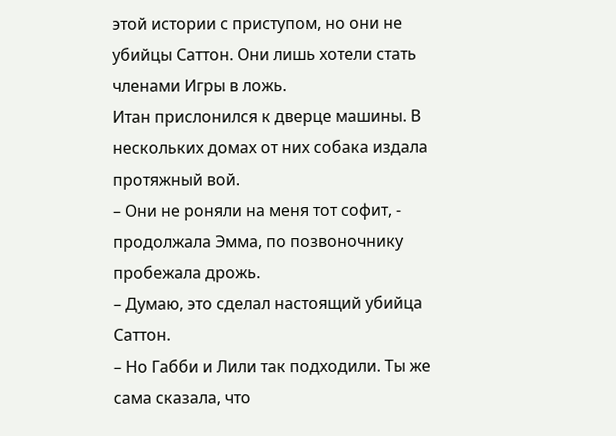этой истории с приступом, но они не убийцы Саттон. Они лишь хотели стать членами Игры в ложь.
Итан прислонился к дверце машины. В нескольких домах от них собака издала протяжный вой.
– Они не роняли на меня тот софит, - продолжала Эмма, по позвоночнику пробежала дрожь.
– Думаю, это сделал настоящий убийца Саттон.
– Но Габби и Лили так подходили. Ты же сама сказала, что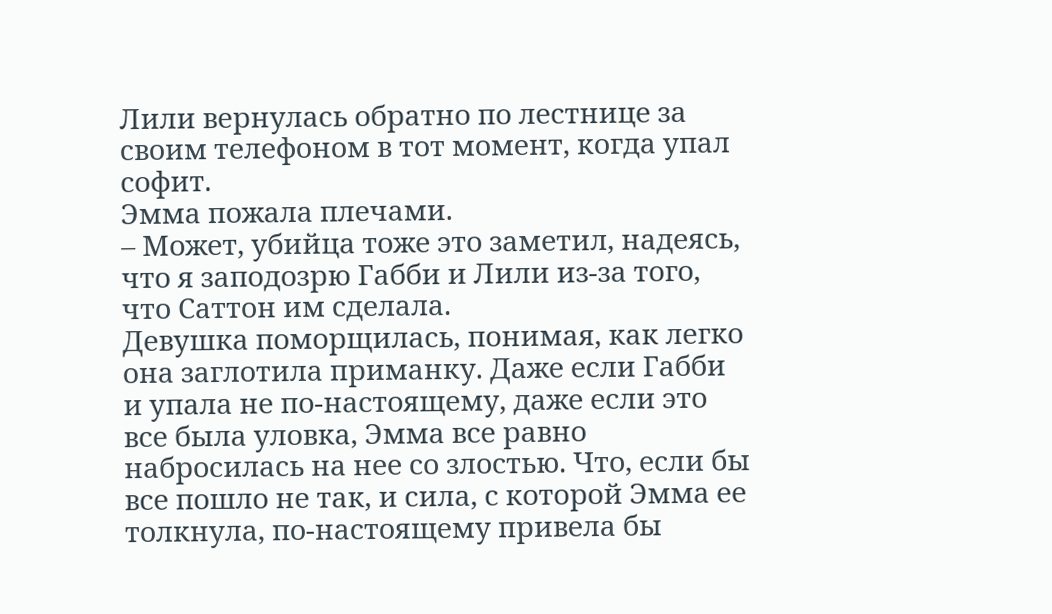Лили вернулась обратно по лестнице за своим телефоном в тот момент, когда упал софит.
Эмма пожала плечами.
– Может, убийца тоже это заметил, надеясь, что я заподозрю Габби и Лили из-за того, что Саттон им сделала.
Девушка поморщилась, понимая, как легко она заглотила приманку. Даже если Габби и упала не по-настоящему, даже если это все была уловка, Эмма все равно набросилась на нее со злостью. Что, если бы все пошло не так, и сила, с которой Эмма ее толкнула, по-настоящему привела бы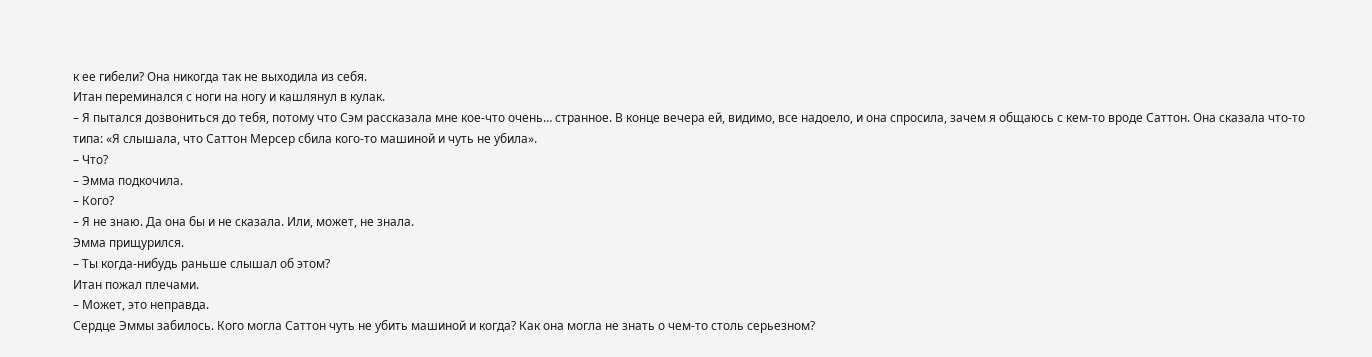к ее гибели? Она никогда так не выходила из себя.
Итан переминался с ноги на ногу и кашлянул в кулак.
– Я пытался дозвониться до тебя, потому что Сэм рассказала мне кое-что очень… странное. В конце вечера ей, видимо, все надоело, и она спросила, зачем я общаюсь с кем-то вроде Саттон. Она сказала что-то типа: «Я слышала, что Саттон Мерсер сбила кого-то машиной и чуть не убила».
– Что?
– Эмма подкочила.
– Кого?
– Я не знаю. Да она бы и не сказала. Или, может, не знала.
Эмма прищурился.
– Ты когда-нибудь раньше слышал об этом?
Итан пожал плечами.
– Может, это неправда.
Сердце Эммы забилось. Кого могла Саттон чуть не убить машиной и когда? Как она могла не знать о чем-то столь серьезном?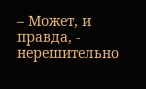– Может, и правда, - нерешительно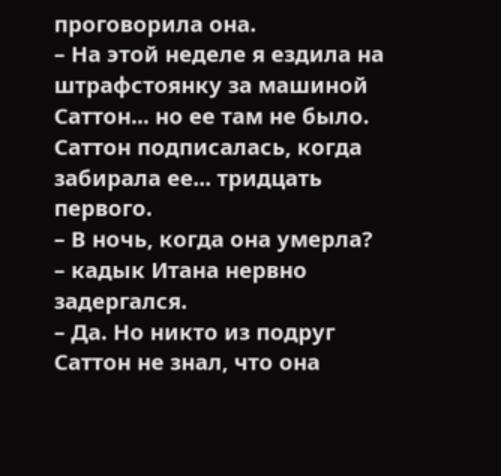проговорила она.
– На этой неделе я ездила на штрафстоянку за машиной Саттон... но ее там не было. Саттон подписалась, когда забирала ее... тридцать первого.
– В ночь, когда она умерла?
– кадык Итана нервно задергался.
– Да. Но никто из подруг Саттон не знал, что она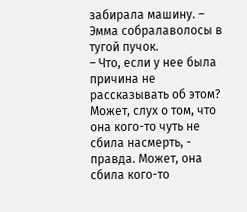забирала машину. – Эмма собралаволосы в тугой пучок.
– Что, если у нее была причина не рассказывать об этом? Может, слух о том, что она кого-то чуть не сбила насмерть, - правда. Может, она сбила кого-то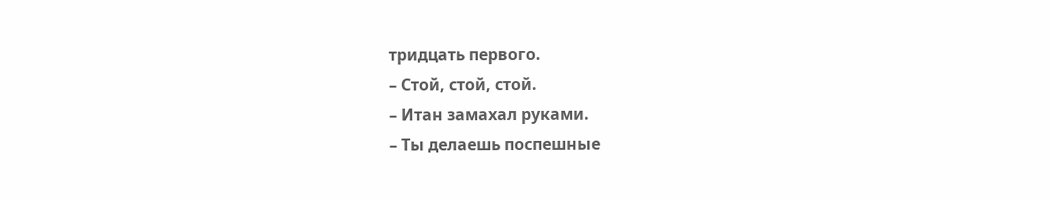тридцать первого.
– Стой, стой, стой.
– Итан замахал руками.
– Ты делаешь поспешные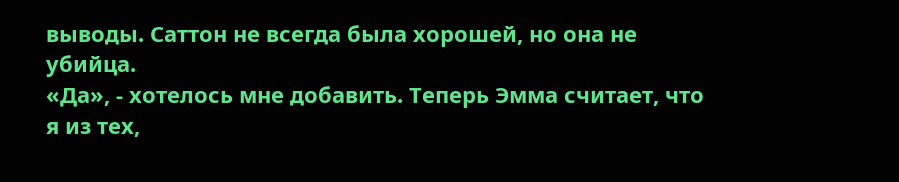выводы. Саттон не всегда была хорошей, но она не убийца.
«Да», - хотелось мне добавить. Теперь Эмма считает, что я из тех,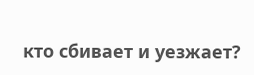кто сбивает и уезжает?